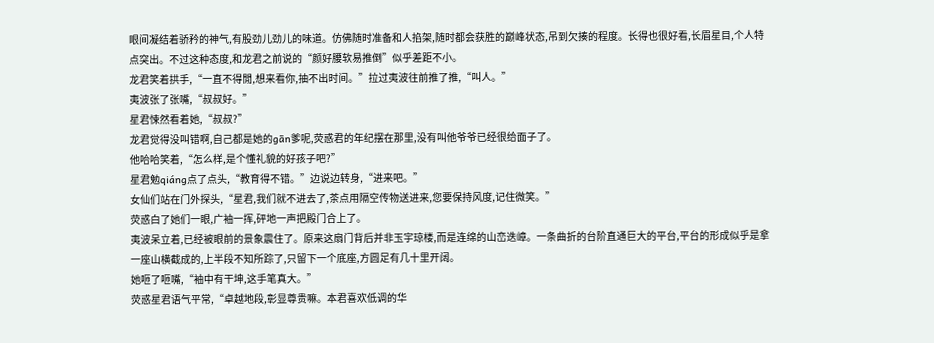眼间凝结着骄矜的神气,有股劲儿劲儿的味道。仿佛随时准备和人掐架,随时都会获胜的巅峰状态,吊到欠揍的程度。长得也很好看,长眉星目,个人特点突出。不过这种态度,和龙君之前说的“颜好腰软易推倒”似乎差距不小。
龙君笑着拱手,“一直不得閒,想来看你,抽不出时间。”拉过夷波往前推了推,“叫人。”
夷波张了张嘴,“叔叔好。”
星君悚然看着她,“叔叔?”
龙君觉得没叫错啊,自己都是她的gān爹呢,荧惑君的年纪摆在那里,没有叫他爷爷已经很给面子了。
他哈哈笑着,“怎么样,是个懂礼貌的好孩子吧?”
星君勉qiáng点了点头,“教育得不错。”边说边转身,“进来吧。”
女仙们站在门外探头,“星君,我们就不进去了,茶点用隔空传物送进来,您要保持风度,记住微笑。”
荧惑白了她们一眼,广袖一挥,砰地一声把殿门合上了。
夷波呆立着,已经被眼前的景象震住了。原来这扇门背后并非玉宇琼楼,而是连绵的山峦迭嶂。一条曲折的台阶直通巨大的平台,平台的形成似乎是拿一座山横截成的,上半段不知所踪了,只留下一个底座,方圆足有几十里开阔。
她咂了咂嘴,“袖中有干坤,这手笔真大。”
荧惑星君语气平常,“卓越地段,彰显尊贵嘛。本君喜欢低调的华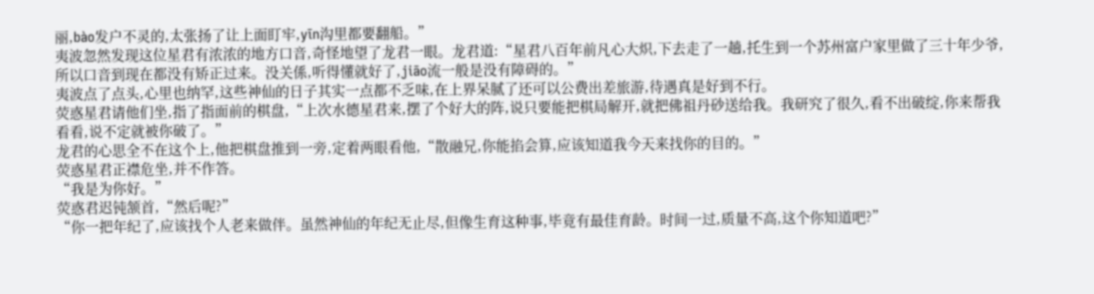丽,bào发户不灵的,太张扬了让上面盯牢,yīn沟里都要翻船。”
夷波忽然发现这位星君有浓浓的地方口音,奇怪地望了龙君一眼。龙君道:“星君八百年前凡心大炽,下去走了一趟,托生到一个苏州富户家里做了三十年少爷,所以口音到现在都没有矫正过来。没关係,听得懂就好了,jiāo流一般是没有障碍的。”
夷波点了点头,心里也纳罕,这些神仙的日子其实一点都不乏味,在上界呆腻了还可以公费出差旅游,待遇真是好到不行。
荧惑星君请他们坐,指了指面前的棋盘,“上次水德星君来,摆了个好大的阵,说只要能把棋局解开,就把佛祖丹砂送给我。我研究了很久,看不出破绽,你来帮我看看,说不定就被你破了。”
龙君的心思全不在这个上,他把棋盘推到一旁,定着两眼看他,“散融兄,你能掐会算,应该知道我今天来找你的目的。”
荧惑星君正襟危坐,并不作答。
“我是为你好。”
荧惑君迟钝颔首,“然后呢?”
“你一把年纪了,应该找个人老来做伴。虽然神仙的年纪无止尽,但像生育这种事,毕竟有最佳育龄。时间一过,质量不高,这个你知道吧?”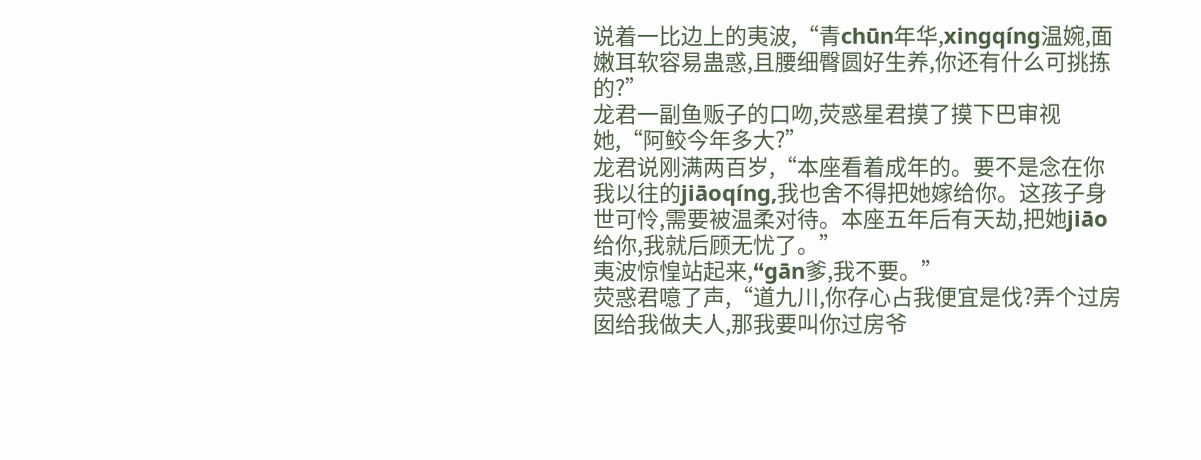说着一比边上的夷波,“青chūn年华,xingqíng温婉,面嫩耳软容易蛊惑,且腰细臀圆好生养,你还有什么可挑拣的?”
龙君一副鱼贩子的口吻,荧惑星君摸了摸下巴审视她,“阿鲛今年多大?”
龙君说刚满两百岁,“本座看着成年的。要不是念在你我以往的jiāoqíng,我也舍不得把她嫁给你。这孩子身世可怜,需要被温柔对待。本座五年后有天劫,把她jiāo给你,我就后顾无忧了。”
夷波惊惶站起来,“gān爹,我不要。”
荧惑君噫了声,“道九川,你存心占我便宜是伐?弄个过房囡给我做夫人,那我要叫你过房爷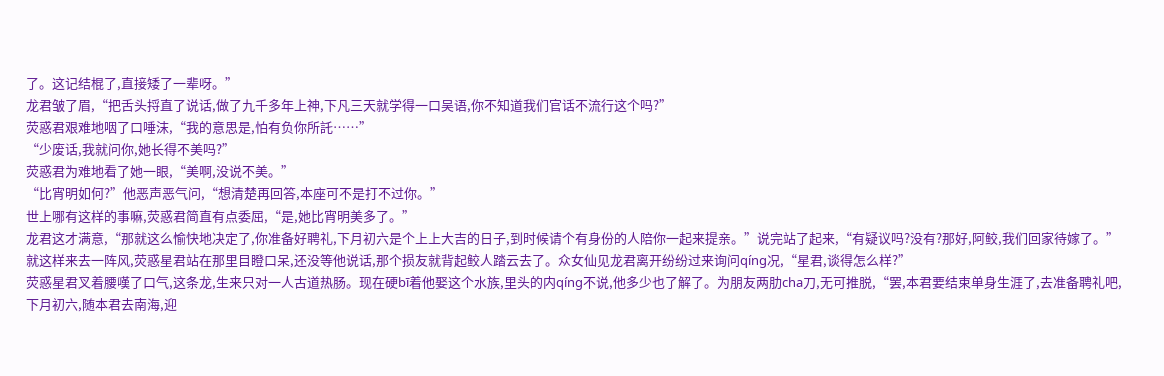了。这记结棍了,直接矮了一辈呀。”
龙君皱了眉,“把舌头捋直了说话,做了九千多年上神,下凡三天就学得一口吴语,你不知道我们官话不流行这个吗?”
荧惑君艰难地咽了口唾沫,“我的意思是,怕有负你所託……”
“少废话,我就问你,她长得不美吗?”
荧惑君为难地看了她一眼,“美啊,没说不美。”
“比宵明如何?”他恶声恶气问,“想清楚再回答,本座可不是打不过你。”
世上哪有这样的事嘛,荧惑君简直有点委屈,“是,她比宵明美多了。”
龙君这才满意,“那就这么愉快地决定了,你准备好聘礼,下月初六是个上上大吉的日子,到时候请个有身份的人陪你一起来提亲。”说完站了起来,“有疑议吗?没有?那好,阿鲛,我们回家待嫁了。”
就这样来去一阵风,荧惑星君站在那里目瞪口呆,还没等他说话,那个损友就背起鲛人踏云去了。众女仙见龙君离开纷纷过来询问qíng况,“星君,谈得怎么样?”
荧惑星君叉着腰嘆了口气,这条龙,生来只对一人古道热肠。现在硬bī着他娶这个水族,里头的内qíng不说,他多少也了解了。为朋友两肋cha刀,无可推脱,“罢,本君要结束单身生涯了,去准备聘礼吧,下月初六,随本君去南海,迎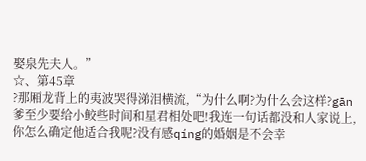娶泉先夫人。”
☆、第45章
?那厢龙背上的夷波哭得涕泪横流,“为什么啊?为什么会这样?gān爹至少要给小鲛些时间和星君相处吧!我连一句话都没和人家说上,你怎么确定他适合我呢?没有感qíng的婚姻是不会幸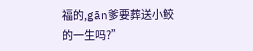福的,gān爹要葬送小鲛的一生吗?”